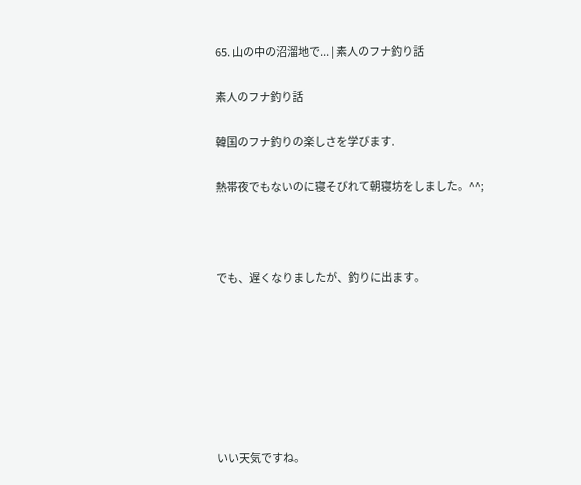65. 山の中の沼溜地で... | 素人のフナ釣り話

素人のフナ釣り話

韓国のフナ釣りの楽しさを学びます.

熱帯夜でもないのに寝そびれて朝寝坊をしました。^^;



でも、遅くなりましたが、釣りに出ます。







いい天気ですね。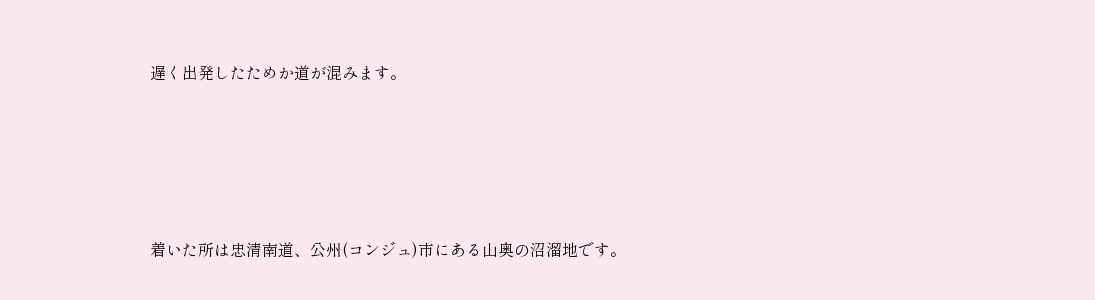遅く出発したためか道が混みます。







着いた所は忠清南道、公州(コンジュ)市にある山奥の沼溜地です。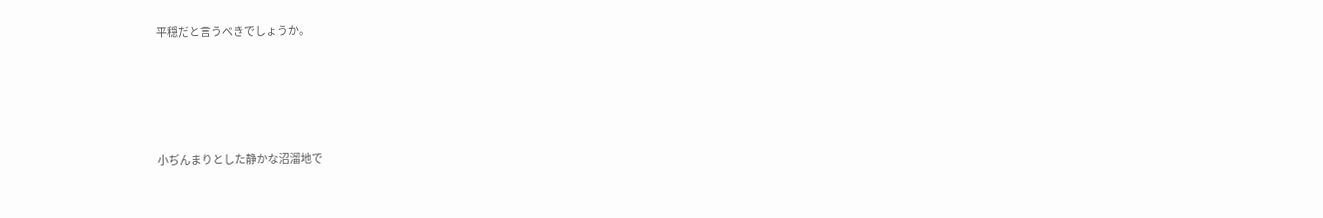平穏だと言うべきでしょうか。







小ぢんまりとした静かな沼溜地で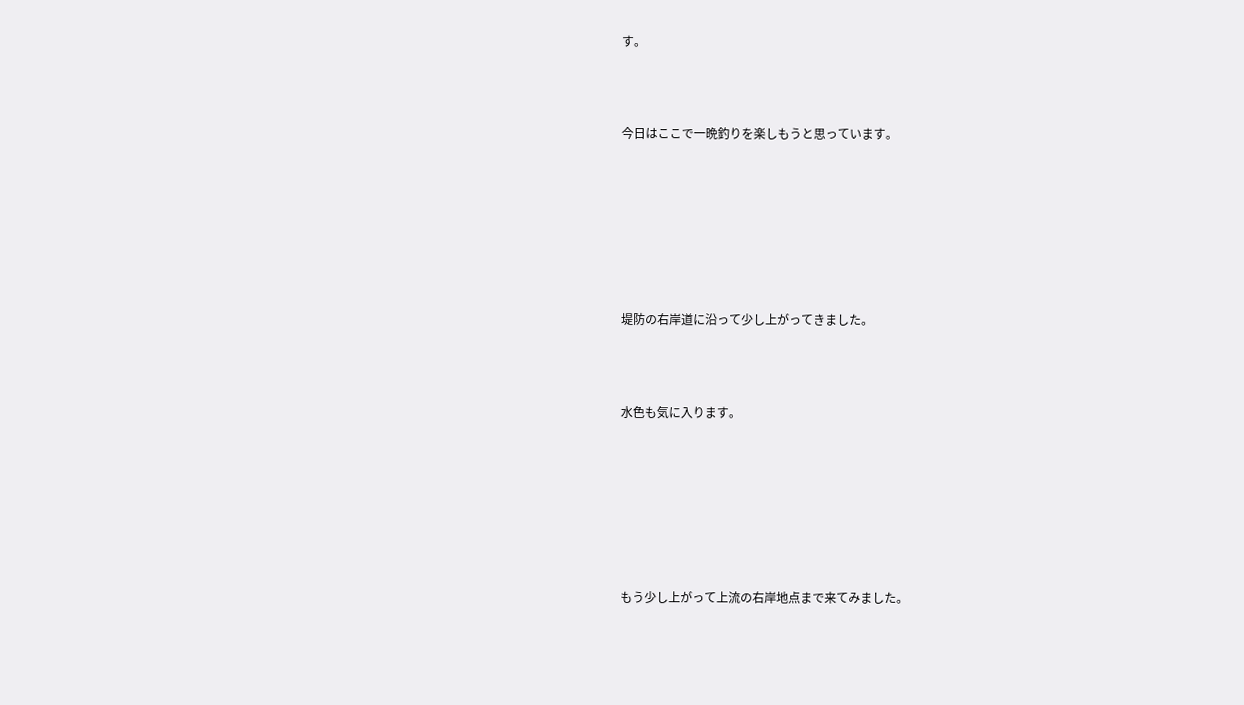す。



今日はここで一晩釣りを楽しもうと思っています。







堤防の右岸道に沿って少し上がってきました。



水色も気に入ります。







もう少し上がって上流の右岸地点まで来てみました。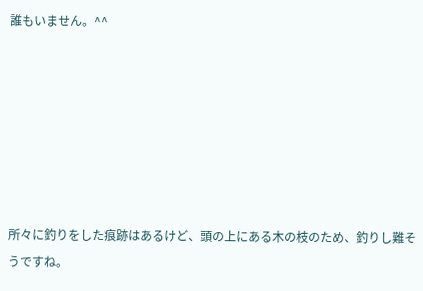誰もいません。^^







所々に釣りをした痕跡はあるけど、頭の上にある木の枝のため、釣りし難そうですね。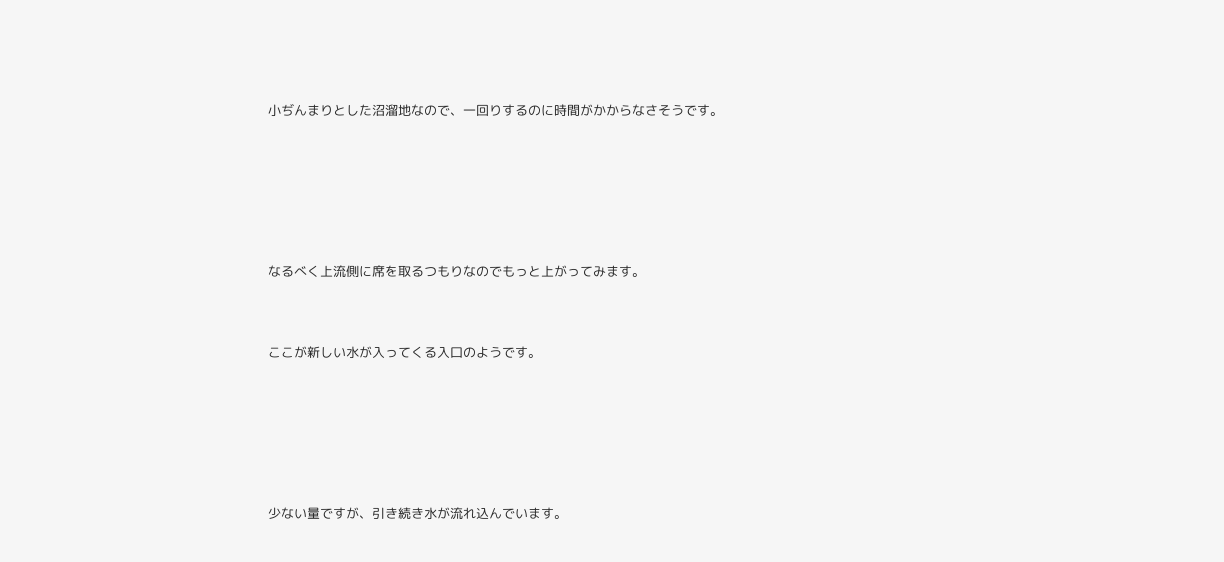小ぢんまりとした沼溜地なので、一回りするのに時間がかからなさそうです。







なるべく上流側に席を取るつもりなのでもっと上がってみます。



ここが新しい水が入ってくる入口のようです。







少ない量ですが、引き続き水が流れ込んでいます。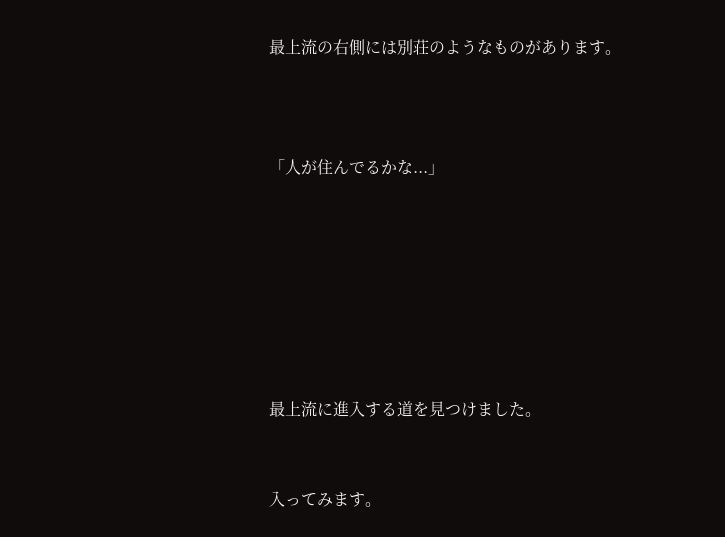最上流の右側には別荘のようなものがあります。



「人が住んでるかな...」







最上流に進入する道を見つけました。


入ってみます。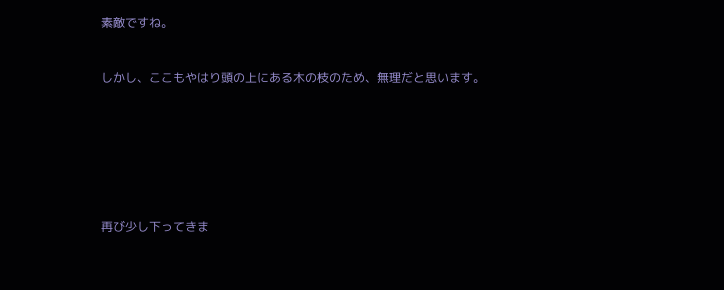素敵ですね。


しかし、ここもやはり頭の上にある木の枝のため、無理だと思います。







再び少し下ってきま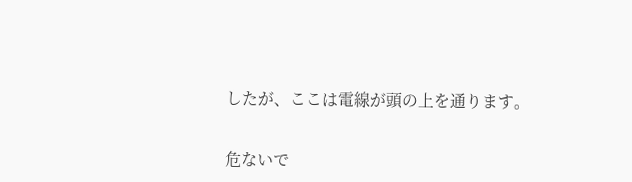したが、ここは電線が頭の上を通ります。


危ないで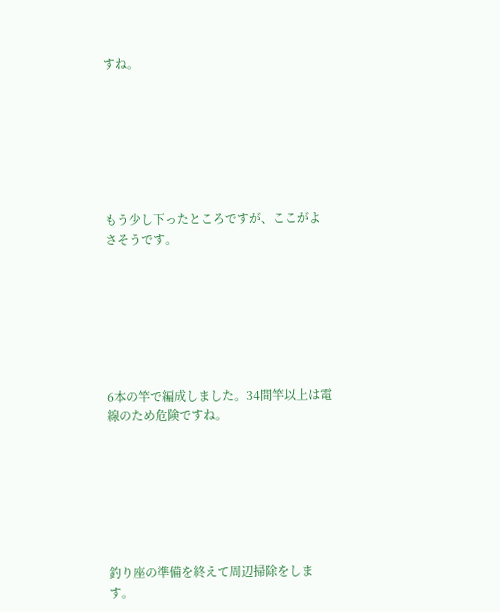すね。







もう少し下ったところですが、ここがよさそうです。







6本の竿で編成しました。34間竿以上は電線のため危険ですね。







釣り座の準備を終えて周辺掃除をします。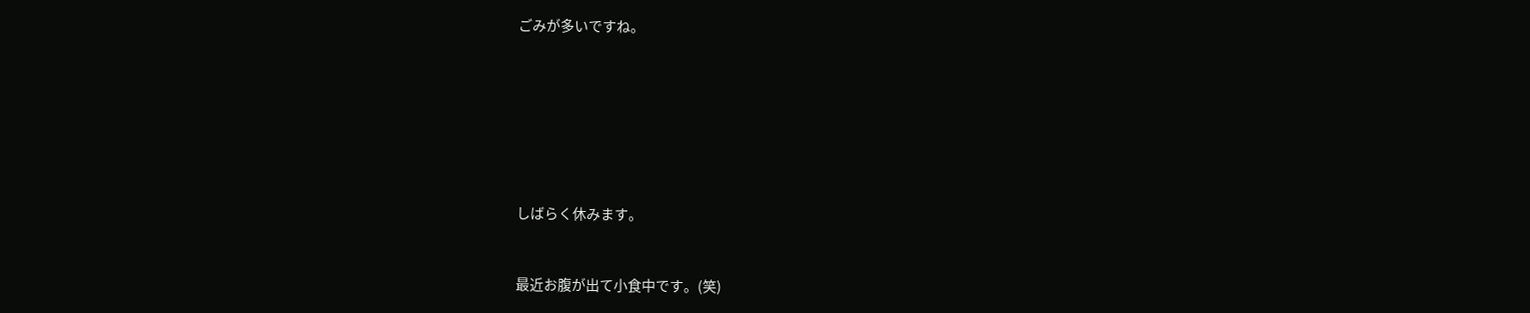ごみが多いですね。







しばらく休みます。


最近お腹が出て小食中です。(笑)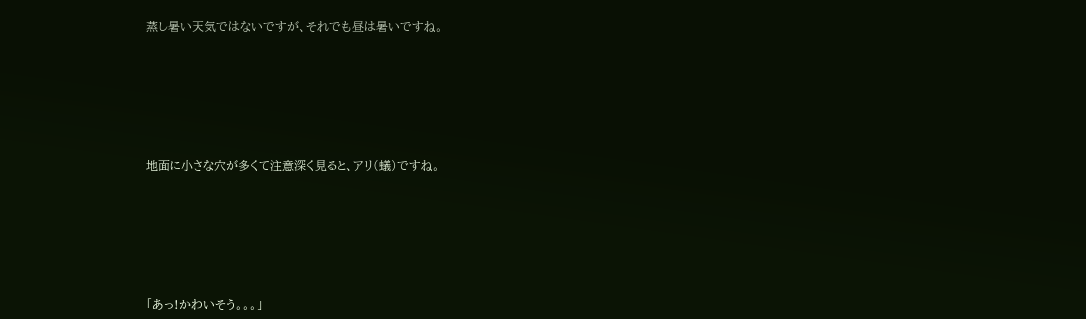蒸し暑い天気ではないですが、それでも昼は暑いですね。







地面に小さな穴が多くて注意深く見ると、アリ(蟻)ですね。







「あっ!かわいそう。。。」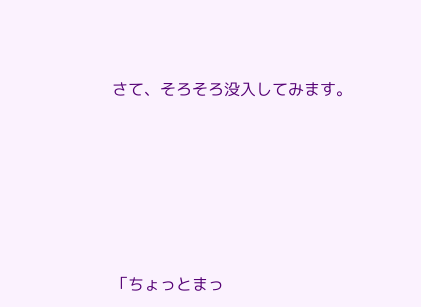さて、そろそろ没入してみます。







「ちょっとまっ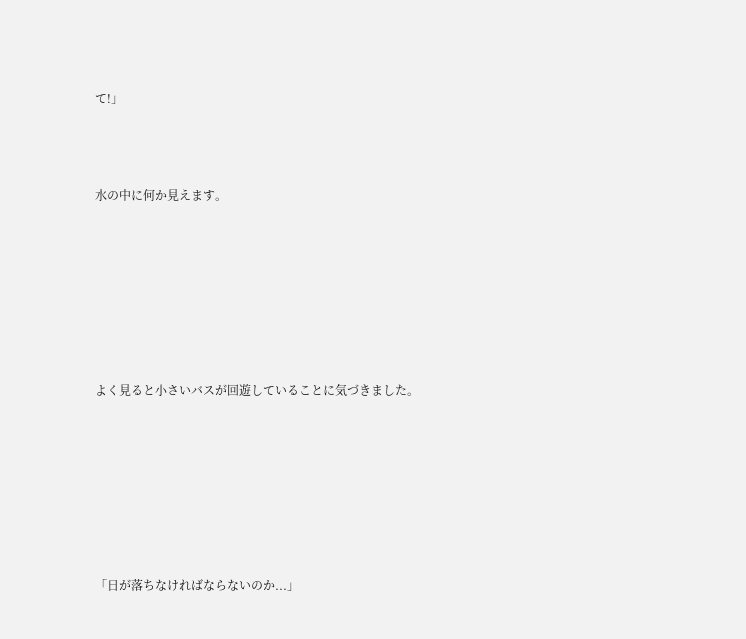て!」



水の中に何か見えます。







よく見ると小さいバスが回遊していることに気づきました。







「日が落ちなければならないのか...」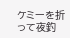ケミーを折って夜釣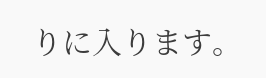りに入ります。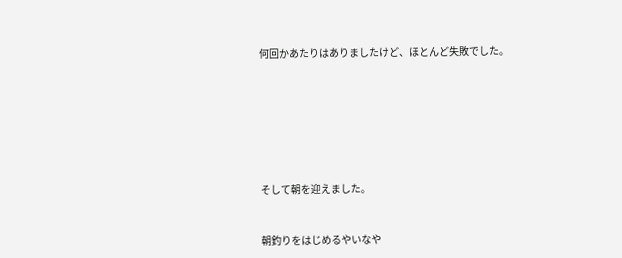何回かあたりはありましたけど、ほとんど失敗でした。







そして朝を迎えました。


朝釣りをはじめるやいなや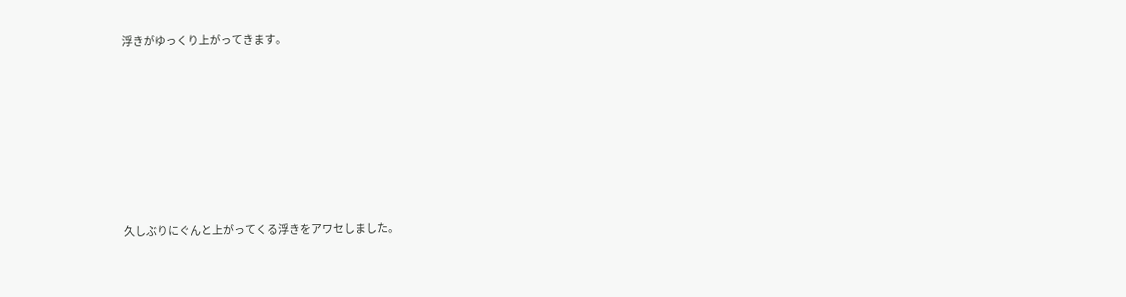浮きがゆっくり上がってきます。







久しぶりにぐんと上がってくる浮きをアワセしました。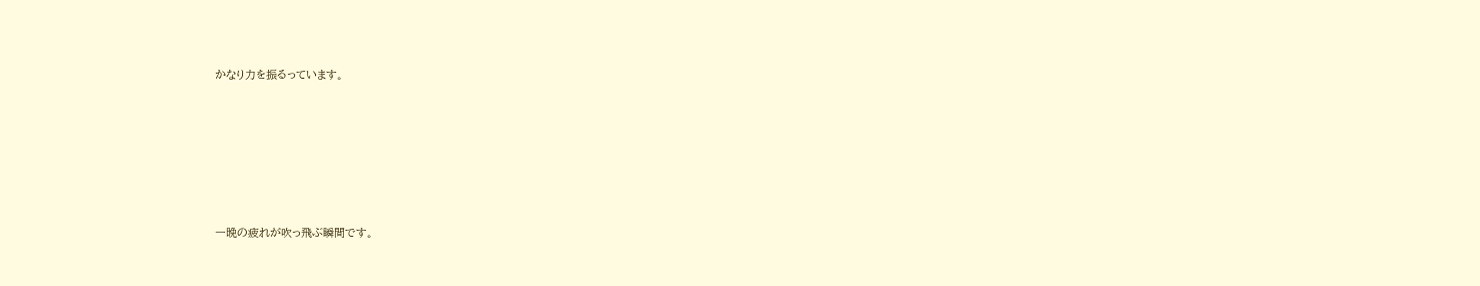かなり力を振るっています。







一晩の疲れが吹っ飛ぶ瞬間です。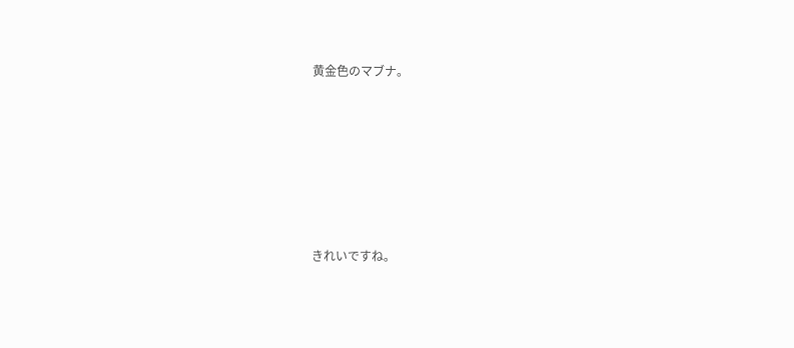黄金色のマブナ。







きれいですね。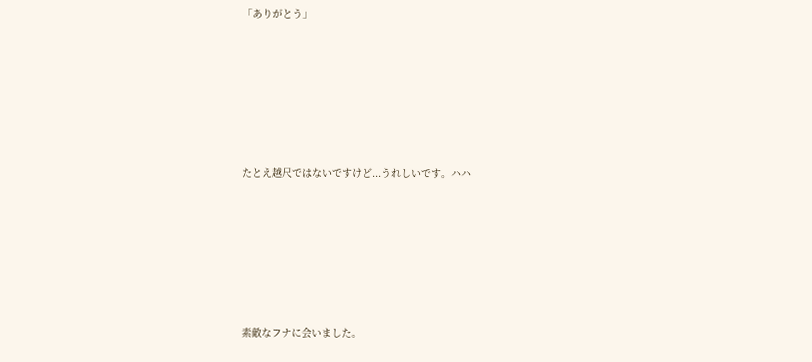「ありがとう」







たとえ越尺ではないですけど...うれしいです。ハハ







素敵なフナに会いました。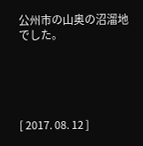公州市の山奥の沼溜地でした。





[ 2017. 08. 12 ]